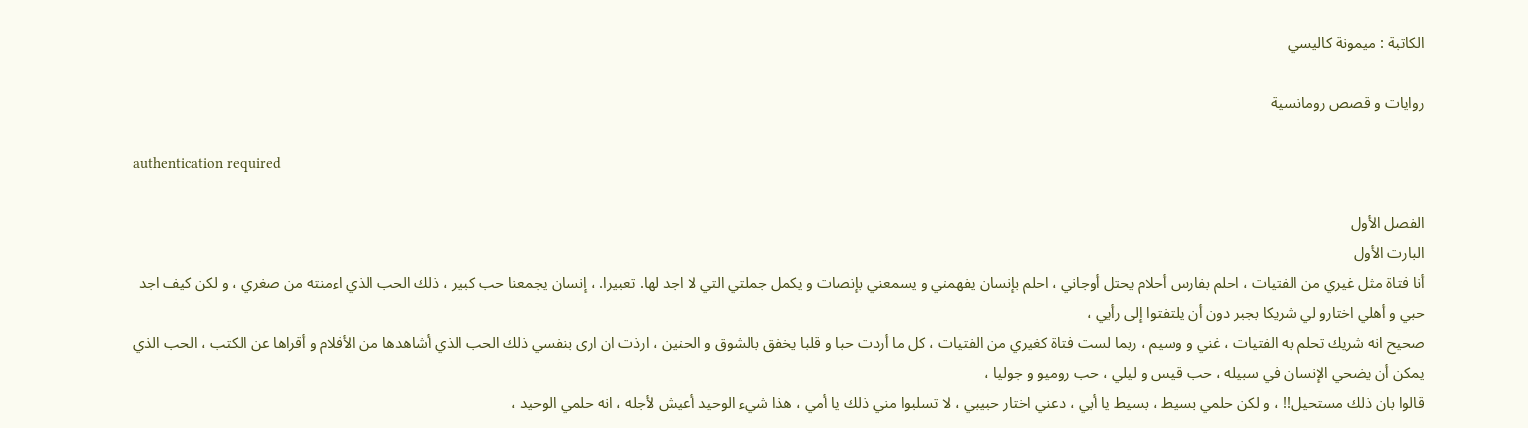الكاتبة : ميمونة كاليسي

روايات و قصص رومانسية

authentication required

الفصل الأول
البارت الأول
أنا فتاة مثل غيري من الفتيات ، احلم بفارس أحلام يحتل أوجاني ، احلم بإنسان يفهمني و يسمعني بإنصات و يكمل جملتي التي لا اجد لها. تعبيرا. ، إنسان يجمعنا حب كبير ، ذلك الحب الذي اءمنته من صغري ، و لكن كيف اجد حبي و أهلي اختارو لي شريكا بجبر دون أن يلتفتوا إلى رأيي ،
صحيح انه شريك تحلم به الفتيات ، غني و وسيم ، ربما لست فتاة كغيري من الفتيات ، كل ما أردت حبا و قلبا يخفق بالشوق و الحنين ، ارذت ان ارى بنفسي ذلك الحب الذي أشاهدها من الأفلام و أقراها عن الكتب ، الحب الذي يمكن أن يضحي الإنسان في سبيله ، حب قيس و ليلي ، حب روميو و جوليا ،
قالوا بان ذلك مستحيل!! ، و لكن حلمي بسيط ، بسيط يا أبي ، دعني اختار حبيبي ، لا تسلبوا مني ذلك يا أمي ، هذا شيء الوحيد أعيش لأجله ، انه حلمي الوحيد ،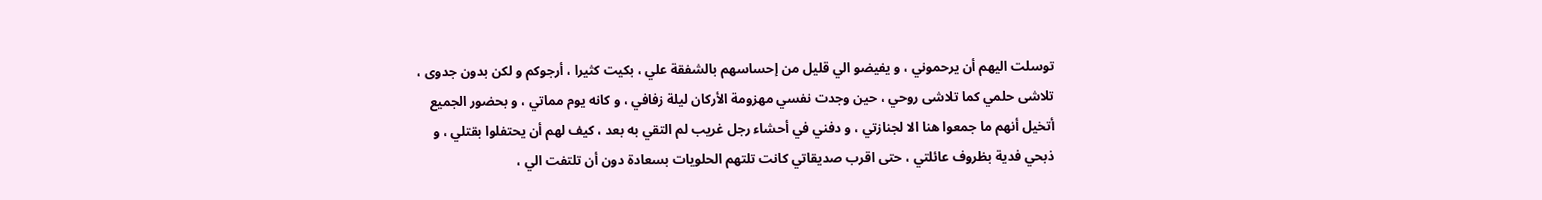توسلت اليهم أن يرحموني ، و يفيضو الي قليل من إحساسهم بالشفقة علي ، بكيت كثيرا ، أرجوكم و لكن بدون جدوى ،
تلاشى حلمي كما تلاشى روحي ، حين وجدت نفسي مهزومة الأركان ليلة زفافي ، و كانه يوم مماتي ، و بحضور الجميع أتخيل أنهم ما جمعوا هنا الا لجنازتي ، و دفني في أحشاء رجل غريب لم التقي به بعد ، كيف لهم أن يحتفلوا بقتلي ، و ذبحي فدية بظروف عائلتي ، حتى اقرب صديقاتي كانت تلتهم الحلويات بسعادة دون أن تلتفت الي ،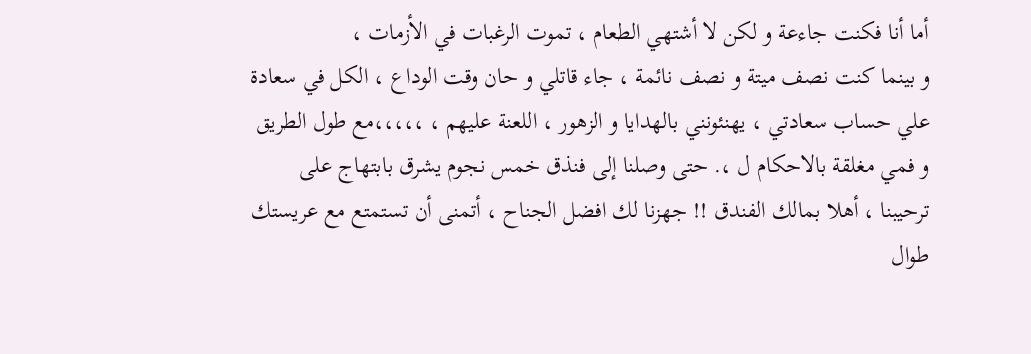أما أنا فكنت جاءعة و لكن لا أشتهي الطعام ، تموت الرغبات في الأزمات ،
و بينما كنت نصف ميتة و نصف نائمة ، جاء قاتلي و حان وقت الوداع ، الكل في سعادة علي حساب سعادتي ، يهنئونني بالهدايا و الزهور ، اللعنة عليهم ، ،،،،،مع طول الطريق و فمي مغلقة بالاحكام ل ،. حتى وصلنا إلى فنذق خمس نجوم يشرق بابتهاج على ترحيبنا ، أهلا بمالك الفندق !! جهزنا لك افضل الجناح ، أتمنى أن تستمتع مع عريستك طوال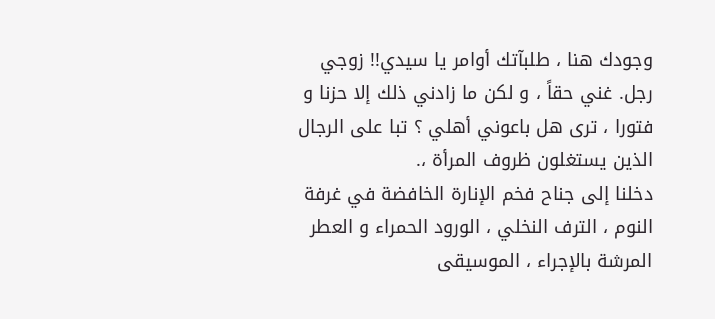وجودك هنا ، طلبآتك أوامر يا سيدي!! زوجي رجل. غني حقاً ، و لكن ما زادني ذلك إلا حزنا و فتورا ، ترى هل باعوني أهلي ؟ تبا على الرجال الذين يستغلون ظروف المرأة ،.
دخلنا إلى جناح فخم الإنارة الخافضة في غرفة النوم ، الترف النخلي ، الورود الحمراء و العطر المرشة بالإجراء ، الموسيقى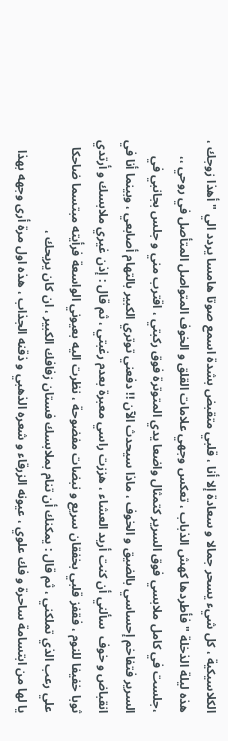الكلاسيكية ، كل شيء يسحر جمالا و سعادة إلا أنا ، قلبي متقبض بشدة اسمع صوتا هامسا يردد الي " أهذا زوجك ، هذه ليلة الذخلة " فأطردها كهش الذباب ، تعكس وجهي علامات القلق و الخوف المتواصل المتأصل في روحي ،،
،جلست في كامل ملابسي فوق السرير كتمثال واضعا يدي المتوترة فوق ركبتي ، اقترب مني و جلس بجانبي في السرير فتفاخم إحساسي بالضيق و الخوف ، ماذا سيحدث الآن !! دفعني توتري الكبير بالتهام أصابعي ، وبينما أنا في انقباض و خوف  سألني أن كنت أريد العشاء ، هززت راسي معبرة بعدم رغبتي ، ثم قال : إذن غيري ملابسك و أرتدي ثوبا خفيفا للنوم ، فقفز قلبي بخفقان سريع و نبضات مفضوحة ، نظرت اليه بعيوني الواسعة فرأيته مبتسما ضاحكا علي رعب الذي تملكني ، ثم قال : يمكنك أن تنام بملابسك فستان زفافك الكبير ، ان كان يريحك ،
يا لها من ابتسامة ساحرة و فك علوي ، عيونه الزرقاء و شعره الذهبي و ذقنه الجذاب ، هذه اول مرة أرى وجهه بهذا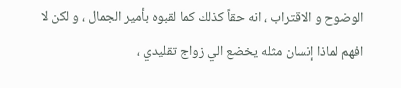الوضوح و الاقتراب ، انه حقاً كذلك كما لقبوه بأمير الجمال ، و لكن لا افهم لماذا إنسان مثله يخضع الي زواج تقليدي ،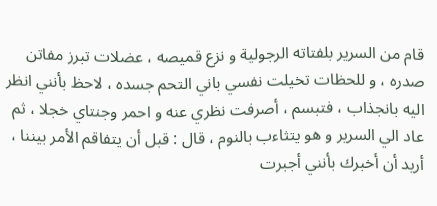قام من السرير بلفتاته الرجولية و نزع قميصه ، عضلات تبرز مفاتن صدره ، و للحظات تخيلت نفسي باني التحم جسده ، لاحظ بأنني انظر اليه بانجذاب ، فتبسم ، أصرفت نظري عنه و احمر وجنتاي خجلا ، ثم عاد الي السرير و هو يتثاءب بالنوم ، قال : قبل أن يتفاقم الأمر بيننا ، أريد أن أخبرك بأنني أجبرت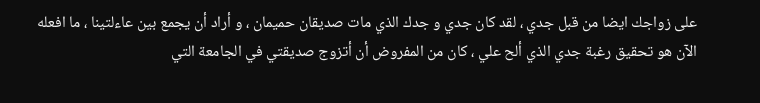على زواجك ايضا من قبل جدي ، لقد كان جدي و جدك الذي مات صديقان حميمان ، و أراد أن يجمع بين عاءلتينا ، ما افعله الآن هو تحقيق رغبة جدي الذي ألح علي ، كان من المفروض أن أتزوج صديقتي في الجامعة التي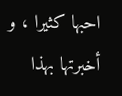احبها كثيرا ، و أخبرتها بهذا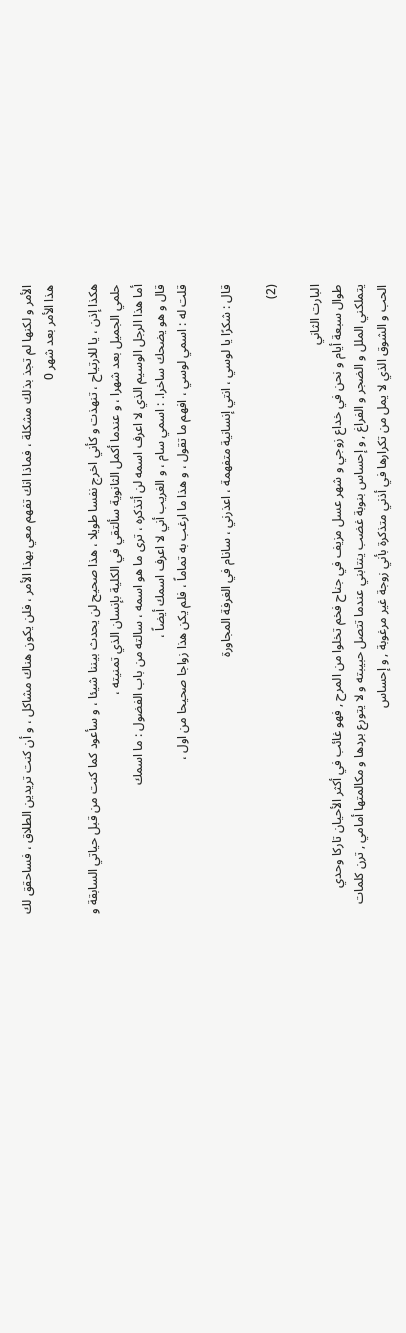الأمر و لكنها لم تجذ بذلك مشكلة ، فماذا انك تفهم معي بهذا الأمر ، فلن يكون هناك مشاكل ، و أن كنت تريدين الطلاق ، فساحقق لك هذا الأمر بعد شهر 0

هكذا إذن ، يا للارتياح ، تنهذت و كأني اخرج نفسا طويلا ، هذا صحيح لن يحدث بيننا شيئا ، و سأعود كما كنت من قبل حياتي السابقة و حلمي الجميل بعد شهرا ، و عندما أكمل الثانوية سألتقي في الكلية بإنسان الذي تمنيته ،
أما هذا الرجل الوسيم الذي لا اعرف اسمه لن أتذكره ، ترى ما هو اسمه ، سالته من باب الفضول : ما اسمك
قال و هو يضحك ساخرا. : اسمي سام ، و الغريب أني لا اعرف اسمك أيضاً ،
قلت له : اسمي لوسي ، افهم ما تقول ، و هذا ما ارغب به تماماً ، فلم يكن هذا زواجا صحيحا من اول ،

قال : شكرًا يا لوسي ، انتي إنسانية متفهمة ، اعذرني ، سانام في الغرفة المجاورة

(2)

البارت الثاني
طوال سبعة أيام و نحن في خداع زوجي و شهر عسل مزيف في جناح فخم تخلوا من المرح , فهو غائب في أكثر الأحيان تاركا وحدي يتملكني الملل و الضجر و الفراغ , و إحساس بنوبة غضب ينتابني عندما تتصل حبيبته و لا يتورع بردها و مكالمتها أمامي , ترن كلمات الحب و الشوق الذي لا يمل من تكرارها في أذني متذكرة بأني زوجة غير مرغوبة , و إحساس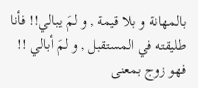بالمهانة و بلا قيمة , و لمَ يبالي!! فأنا طليقته في المستقبل , و لمَ أبالي !! فهو زوج بمعنى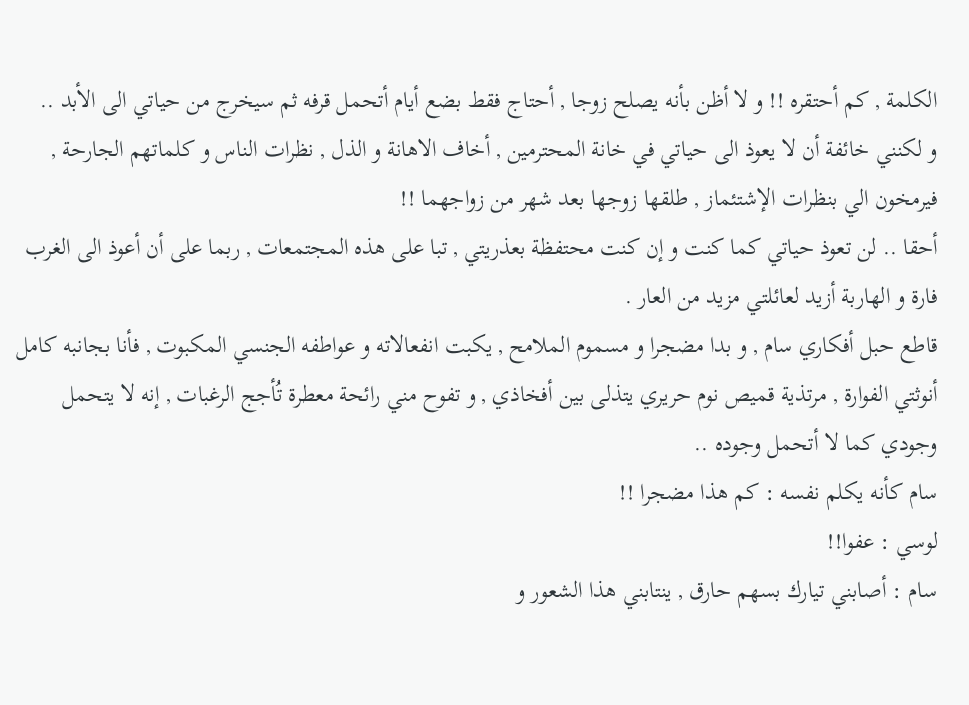الكلمة , كم أحتقره !! و لا أظن بأنه يصلح زوجا , أحتاج فقط بضع أيام أتحمل قرفه ثم سيخرج من حياتي الى الأبد ..
و لكنني خائفة أن لا يعوذ الى حياتي في خانة المحترمين , أخاف الاهانة و الذل , نظرات الناس و كلماتهم الجارحة , فيرمخون الي بنظرات الإشتئماز , طلقها زوجها بعد شهر من زواجهما !!
أحقا .. لن تعوذ حياتي كما كنت و إن كنت محتفظة بعذريتي , تبا على هذه المجتمعات , ربما على أن أعوذ الى الغرب فارة و الهاربة أزيد لعائلتي مزيد من العار .
قاطع حبل أفكاري سام , و بدا مضجرا و مسموم الملامح , يكبت انفعالاته و عواطفه الجنسي المكبوت , فأنا بجانبه كامل أنوثتي الفوارة , مرتذية قميص نوم حريري يتذلى بين أفخاذي , و تفوح مني رائحة معطرة تُأجج الرغبات , إنه لا يتحمل وجودي كما لا أتحمل وجوده ..
سام كأنه يكلم نفسه : كم هذا مضجرا !!
لوسي : عفوا!!
سام : أصابني تيارك بسهم حارق , ينتابني هذا الشعور و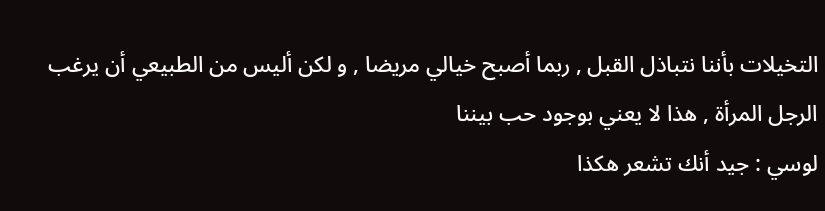التخيلات بأننا نتباذل القبل , ربما أصبح خيالي مريضا , و لكن أليس من الطبيعي أن يرغب الرجل المرأة , هذا لا يعني بوجود حب بيننا
لوسي : جيد أنك تشعر هكذا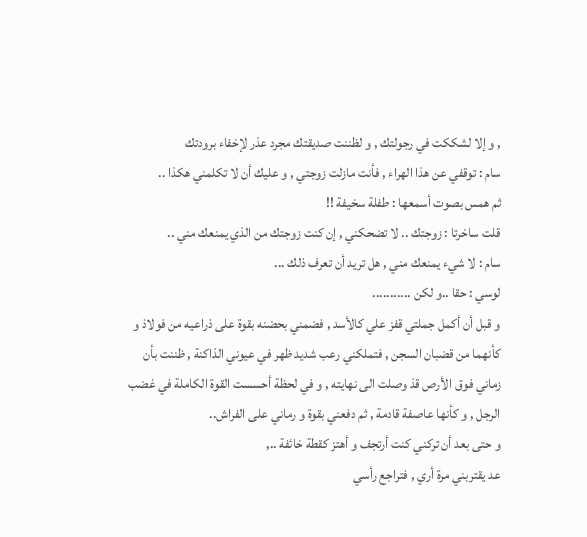, و إلا لشككت في رجولتك , و لظننت صديقتك مجرد عذر لإخفاء برودتك
سام : توقفي عن هذا الهراء , فأنت مازلت زوجتي , و عليك أن لا تكلمني هكذا ..
ثم همس بصوت أسمعها : طفلة سخيفة !!
قلت ساخرتا : زوجتك .. لا تضحكني , إن كنت زوجتك من الذي يمنعك مني ..
سام : لا شيء يمنعك مني , هل تريد أن تعرف ذلك ...
لوسي : حقا ..و لكن ...........
و قبل أن أكمل جملتي قفز علي كالأسد , فضمني بحضنه بقوة على ذراعيه من فولاذ و كأنهما من قضبان السجن , فتملكني رعب شديد ظهر في عيوني الذاكنة , ظننت بأن زماني فوق الأرص قذ وصلت الى نهايته , و في لحظة أحسست القوة الكاملة في غضب الرجل , و كأنها عاصفة قادمة , ثم دفعني بقوة و رماني على الفراش..
و حتى بعد أن تركني كنت أرتجف و أهتز كقطة خائفة ..,
عد يقتربني مرة أري , فتراجع رأسي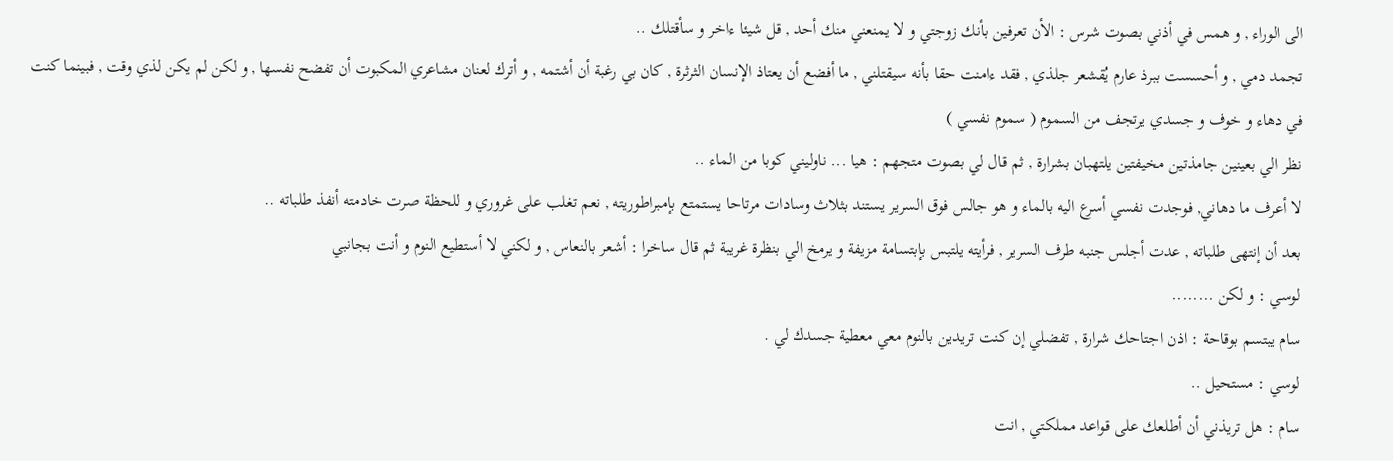الى الوراء , و همس في أذني بصوت شرس : الأن تعرفين بأنك زوجتي و لا يمنعني منك أحد , قل شيئا ءاخر و سأقتلك ..
تجمد دمي , و أحسست ببرذ عارم يُقشعر جلذي , فقد ءامنت حقا بأنه سيقتلني , ما أفضع أن يعتاذ الإنسان الثرثرة , كان بي رغبة أن أشتمه , و أترك لعنان مشاعري المكبوت أن تفضح نفسها , و لكن لم يكن لذي وقت , فبينما كنت في دهاء و خوف و جسدي يرتجف من السموم ( سموم نفسي )
نظر الي بعينين جامذتين مخيفتين يلتهبان بشرارة , ثم قال لي بصوت متجهم : هيا ... ناوليني كوبا من الماء ..
لا أعرف ما دهاني, فوجدت نفسي أسرع اليه بالماء و هو جالس فوق السرير يستند بثلاث وسادات مرتاحا يستمتع بإمبراطوريته , نعم تغلب على غروري و للحظة صرت خادمته أنفذ طلباته ..
بعد أن إنتهى طلباته , عدت أجلس جنبه طرف السرير , فرأيته يلتبس بإبتسامة مزيفة و يرمخ الي بنظرة غريبة ثم قال ساخرا : أشعر بالنعاس , و لكني لا أستطيع النوم و أنت بجانبي
لوسي : و لكن ........
سام يبتسم بوقاحة : اذن اجتاحك شرارة , تفضلي إن كنت تريدين بالنوم معي معطية جسدك لي .
لوسي : مستحيل ..
سام : هل تريذني أن أطلعك على قواعد مملكتي , انت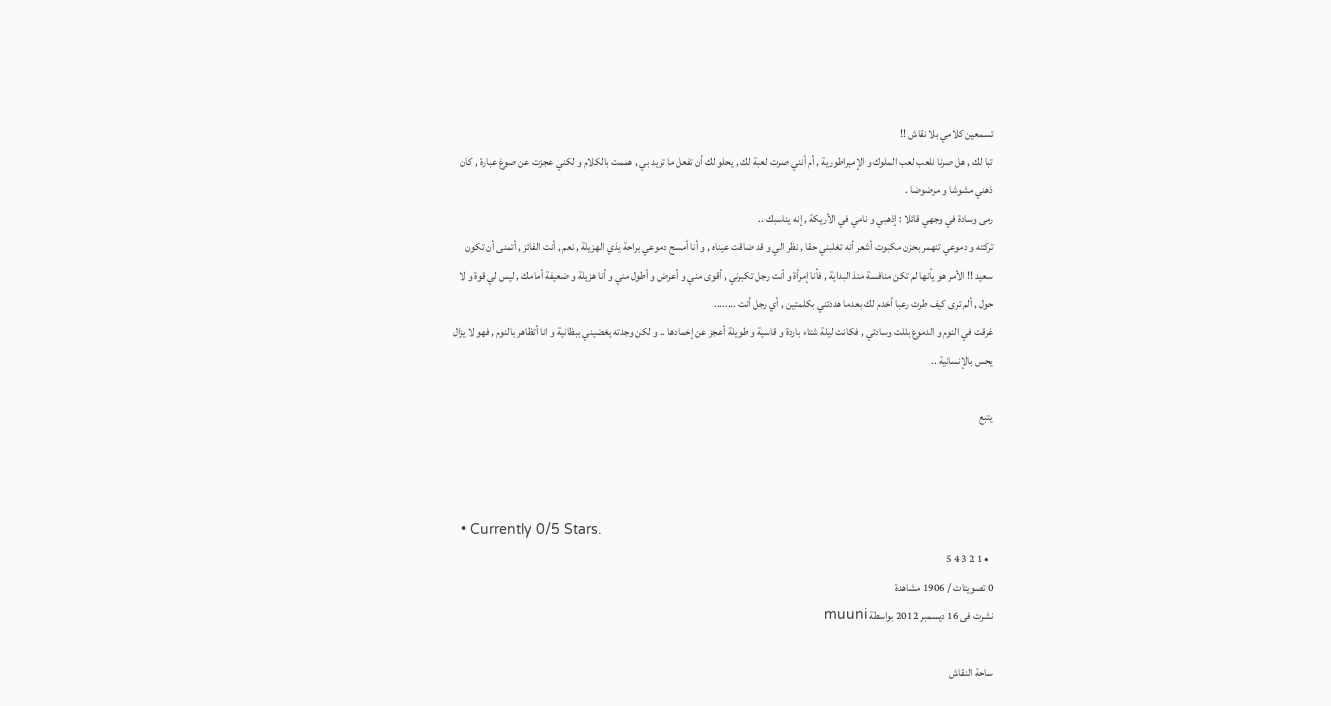تسمعين كلامي بلا نقاش !!
تبا لك , هل صرنا نلعب لعب الملوك و الإمبراطورية , أم أنني صرت لعبة لك , يحلو لك أن تفعل ما تريد بي , هممت بالكلام و لكني عجزت عن صوغ عبارة , كان ذهني مشوشا و مرضوضا .
رمى وسادة في وجهي قائلا : إذهبي و نامي في الأريكة , إنه يناسبك ..
تركته و دموعي تنهمر بحزن مكبوت أشعر أنه تغلبني حقا , نظر الي و قد ضاقت عيناه , و أنا أمسح دموعي براحة يذي الهزيلة , نعم , أنت الفائز , أتمنى أن تكون سعيد !! الأمر هو يأنها لم تكن منافسة منذ البداية , فأنا إمرأة و أنت رجل تكبرني , أقوى مني و أعرض و أطول مني و أنا هزيلة و ضعيفة أمامك , ليس لي قوة و لا حول , ألم ترى كيف طرت رعبا أخدم لك بعدما هددتني بكلمتين , أي رجل أنت ........
غرقت في النوم و الدموع بللت وسادتي , فكانت ليلة شتاء باردة و قاسية و طويلة أعجز عن إخمادها .. و لكن وجدته يغضيني ببظانية و انا أتظاهر بالنوم , فهو لا يزال يحس بالإنسانية ..

يتبع



  • Currently 0/5 Stars.
  • 1 2 3 4 5
0 تصويتات / 1906 مشاهدة
نشرت فى 16 ديسمبر 2012 بواسطة muuni

ساحة النقاش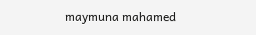maymuna mahamed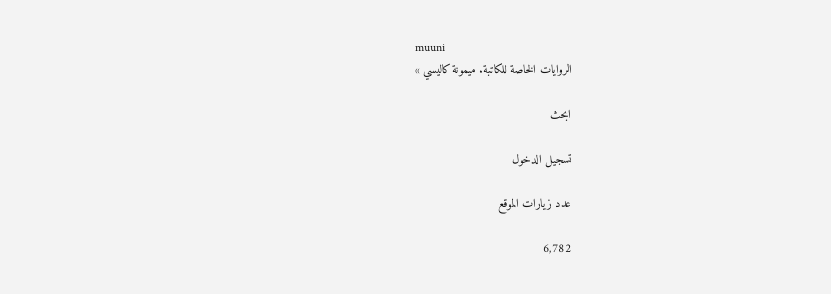muuni
الروايات الخاصة للكاتبة. ميمونة كاليسي »

ابحث

تسجيل الدخول

عدد زيارات الموقع

6,782